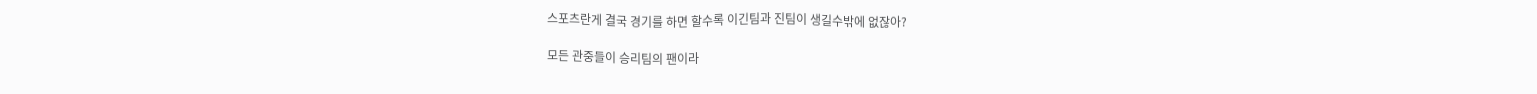스포츠란게 결국 경기를 하면 할수록 이긴팀과 진팀이 생길수밖에 없잖아?

모든 관중들이 승리팀의 팬이라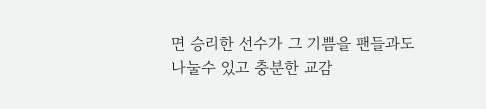면 승리한 선수가 그 기쁨을 팬들과도 나눌수 있고 충분한 교감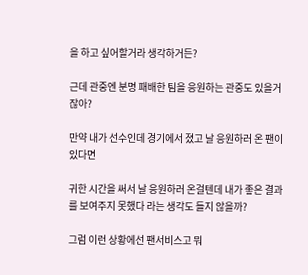을 하고 싶어할거라 생각하거든?

근데 관중엔 분명 패배한 팀을 응원하는 관중도 있을거잖아?

만약 내가 선수인데 경기에서 졌고 날 응원하러 온 팬이 있다면

귀한 시간을 써서 날 응원하러 온걸텐데 내가 좋은 결과를 보여주지 못했다 라는 생각도 들지 않을까?

그럼 이런 상황에선 팬서비스고 뭐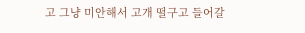고 그냥 미안해서 고개 떨구고 들어갈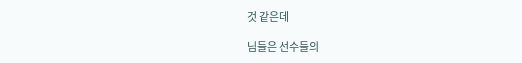것 같은데

님들은 선수들의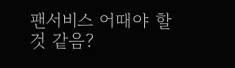팬서비스 어때야 할것 같음?